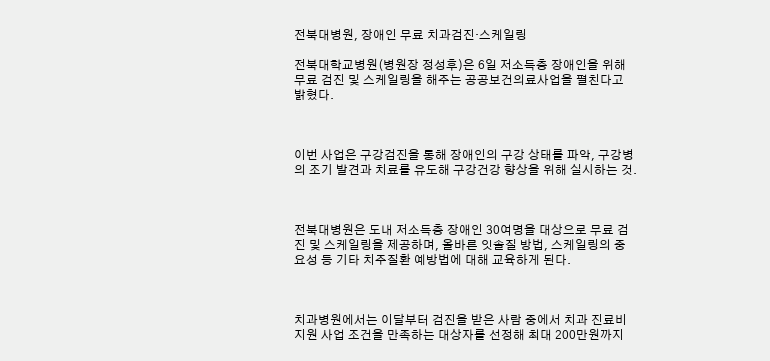전북대병원, 장애인 무료 치과검진·스케일링

전북대학교병원(병원장 정성후)은 6일 저소득층 장애인을 위해 무료 검진 및 스케일링을 해주는 공공보건의료사업을 펼친다고 밝혔다.



이번 사업은 구강검진을 통해 장애인의 구강 상태를 파악, 구강병의 조기 발견과 치료를 유도해 구강건강 향상을 위해 실시하는 것.



전북대병원은 도내 저소득층 장애인 30여명을 대상으로 무료 검진 및 스케일링을 제공하며, 올바른 잇솔질 방법, 스케일링의 중요성 등 기타 치주질환 예방법에 대해 교육하게 된다.



치과병원에서는 이달부터 검진을 받은 사람 중에서 치과 진료비 지원 사업 조건을 만족하는 대상자를 선정해 최대 200만원까지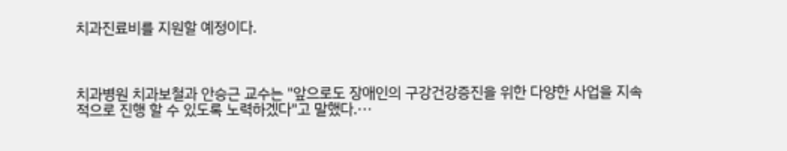치과진료비를 지원할 예정이다.



치과병원 치과보철과 안승근 교수는 "앞으로도 장애인의 구강건강증진을 위한 다양한 사업을 지속적으로 진행 할 수 있도록 노력하겠다"고 말했다.···